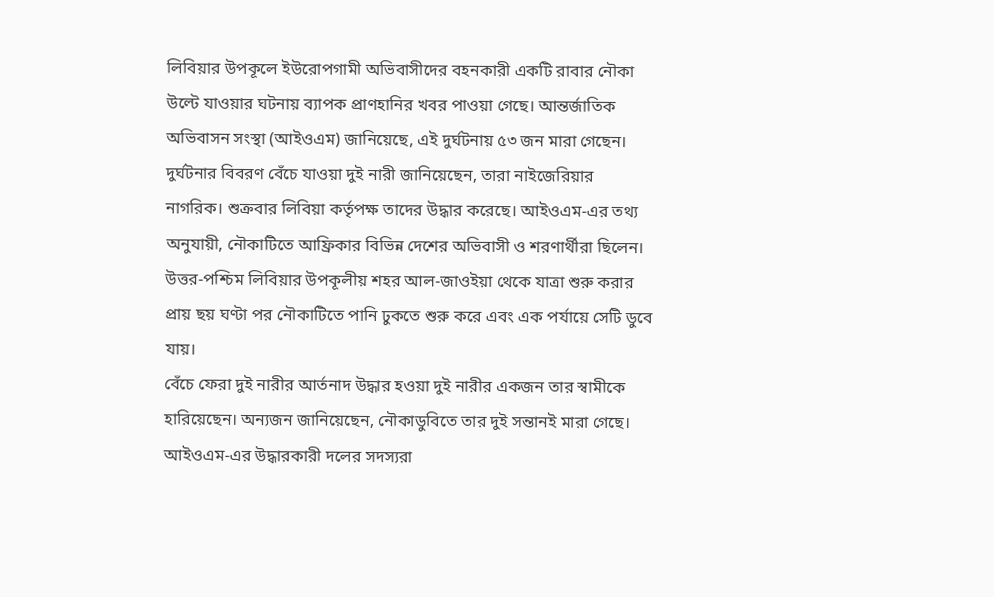লিবিয়ার উপকূলে ইউরোপগামী অভিবাসীদের বহনকারী একটি রাবার নৌকা উল্টে যাওয়ার ঘটনায় ব্যাপক প্রাণহানির খবর পাওয়া গেছে। আন্তর্জাতিক অভিবাসন সংস্থা (আইওএম) জানিয়েছে, এই দুর্ঘটনায় ৫৩ জন মারা গেছেন।
দুর্ঘটনার বিবরণ বেঁচে যাওয়া দুই নারী জানিয়েছেন, তারা নাইজেরিয়ার নাগরিক। শুক্রবার লিবিয়া কর্তৃপক্ষ তাদের উদ্ধার করেছে। আইওএম-এর তথ্য অনুযায়ী, নৌকাটিতে আফ্রিকার বিভিন্ন দেশের অভিবাসী ও শরণার্থীরা ছিলেন। উত্তর-পশ্চিম লিবিয়ার উপকূলীয় শহর আল-জাওইয়া থেকে যাত্রা শুরু করার প্রায় ছয় ঘণ্টা পর নৌকাটিতে পানি ঢুকতে শুরু করে এবং এক পর্যায়ে সেটি ডুবে যায়।
বেঁচে ফেরা দুই নারীর আর্তনাদ উদ্ধার হওয়া দুই নারীর একজন তার স্বামীকে হারিয়েছেন। অন্যজন জানিয়েছেন, নৌকাডুবিতে তার দুই সন্তানই মারা গেছে। আইওএম-এর উদ্ধারকারী দলের সদস্যরা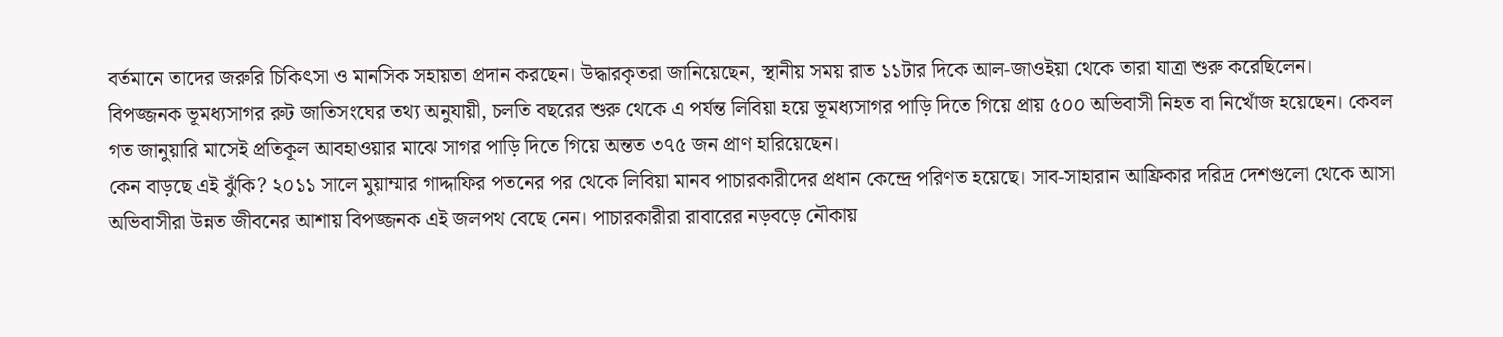বর্তমানে তাদের জরুরি চিকিৎসা ও মানসিক সহায়তা প্রদান করছেন। উদ্ধারকৃতরা জানিয়েছেন, স্থানীয় সময় রাত ১১টার দিকে আল-জাওইয়া থেকে তারা যাত্রা শুরু করেছিলেন।
বিপজ্জনক ভূমধ্যসাগর রুট জাতিসংঘের তথ্য অনুযায়ী, চলতি বছরের শুরু থেকে এ পর্যন্ত লিবিয়া হয়ে ভূমধ্যসাগর পাড়ি দিতে গিয়ে প্রায় ৫০০ অভিবাসী নিহত বা নিখোঁজ হয়েছেন। কেবল গত জানুয়ারি মাসেই প্রতিকূল আবহাওয়ার মাঝে সাগর পাড়ি দিতে গিয়ে অন্তত ৩৭৫ জন প্রাণ হারিয়েছেন।
কেন বাড়ছে এই ঝুঁকি? ২০১১ সালে মুয়াম্মার গাদ্দাফির পতনের পর থেকে লিবিয়া মানব পাচারকারীদের প্রধান কেন্দ্রে পরিণত হয়েছে। সাব-সাহারান আফ্রিকার দরিদ্র দেশগুলো থেকে আসা অভিবাসীরা উন্নত জীবনের আশায় বিপজ্জনক এই জলপথ বেছে নেন। পাচারকারীরা রাবারের নড়বড়ে নৌকায়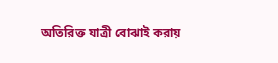অতিরিক্ত যাত্রী বোঝাই করায়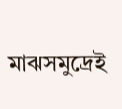মাঝসমুদ্রেই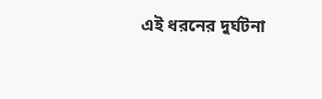এই ধরনের দুর্ঘটনা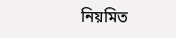নিয়মিত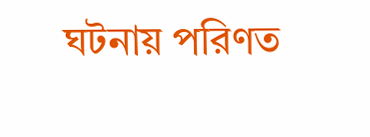ঘটনায় পরিণত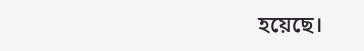হয়েছে।